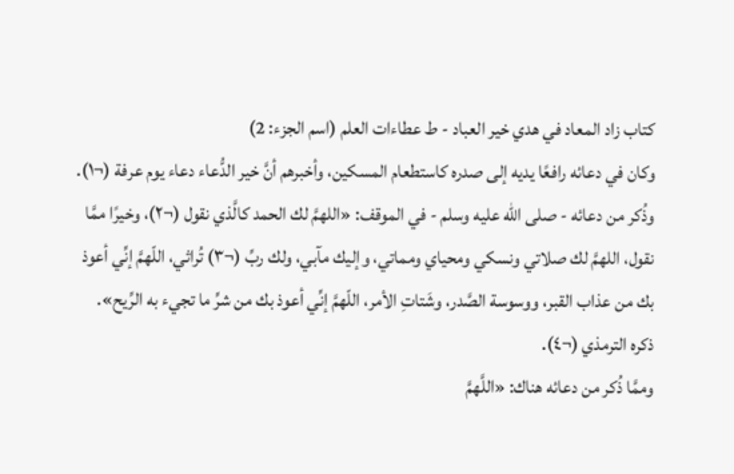كتاب زاد المعاد في هدي خير العباد - ط عطاءات العلم (اسم الجزء: 2)
وكان في دعائه رافعًا يديه إلى صدره كاستطعام المسكين، وأخبرهم أنَّ خير الدُّعاء دعاء يوم عرفة (¬١).
وذُكر من دعائه - صلى الله عليه وسلم - في الموقف: «اللهمَّ لك الحمد كالَّذي نقول (¬٢)، وخيرًا ممَّا نقول، اللهمَّ لك صلاتي ونسكي ومحياي ومماتي، وإليك مآبي، ولك ربِّ (¬٣) تُراثي، اللّهمَّ إنِّي أعوذ بك من عذاب القبر، ووسوسة الصَّدر، وشَتاتِ الأمر، اللّهمَّ إنِّي أعوذ بك من شرِّ ما تجيء به الرِّيح». ذكره الترمذي (¬٤).
وممَّا ذُكر من دعائه هناك: «اللَّهمَّ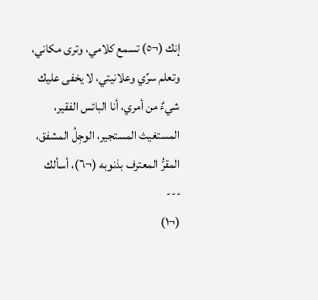إنك (¬٥) تسمع كلامي، وترى مكاني، وتعلم سرِّي وعلانيتي، لا يخفى عليك شيءٌ من أمري، أنا البائس الفقير، المستغيث المستجير، الوجِلُ المشفق، المقرُّ المعترف بذنوبه (¬٦)، أسألك
---
(¬١)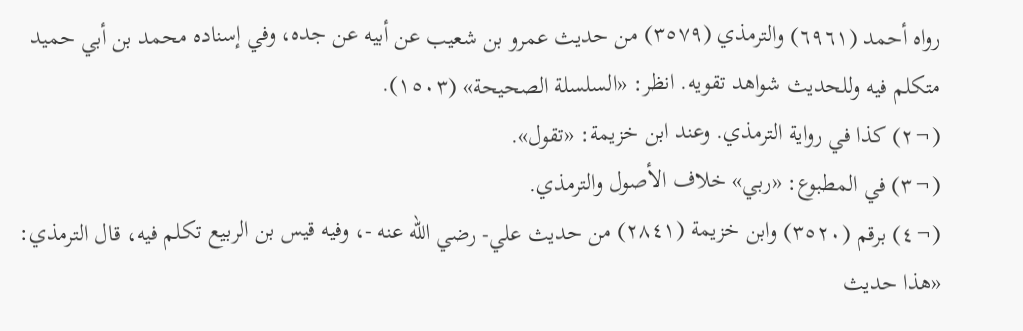رواه أحمد (٦٩٦١) والترمذي (٣٥٧٩) من حديث عمرو بن شعيب عن أبيه عن جده، وفي إسناده محمد بن أبي حميد متكلم فيه وللحديث شواهد تقويه. انظر: «السلسلة الصحيحة» (١٥٠٣).
(¬٢) كذا في رواية الترمذي. وعند ابن خزيمة: «تقول».
(¬٣) في المطبوع: «ربي» خلاف الأصول والترمذي.
(¬٤) برقم (٣٥٢٠) وابن خزيمة (٢٨٤١) من حديث علي- رضي الله عنه -، وفيه قيس بن الربيع تكلم فيه، قال الترمذي: «هذا حديث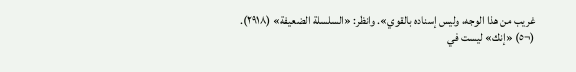غريب من هذا الوجه، وليس إسناده بالقوي». وانظر: «السلسلة الضعيفة» (٢٩١٨).
(¬٥) «إنك» ليست في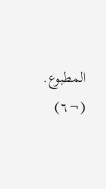المطبوع.
(¬٦)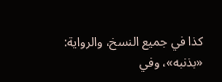كذا في جميع النسخ، والرواية: «بذنبه»، وفي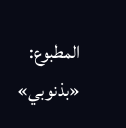المطبوع: «بذنوبي»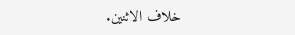خلاف الاثنين.